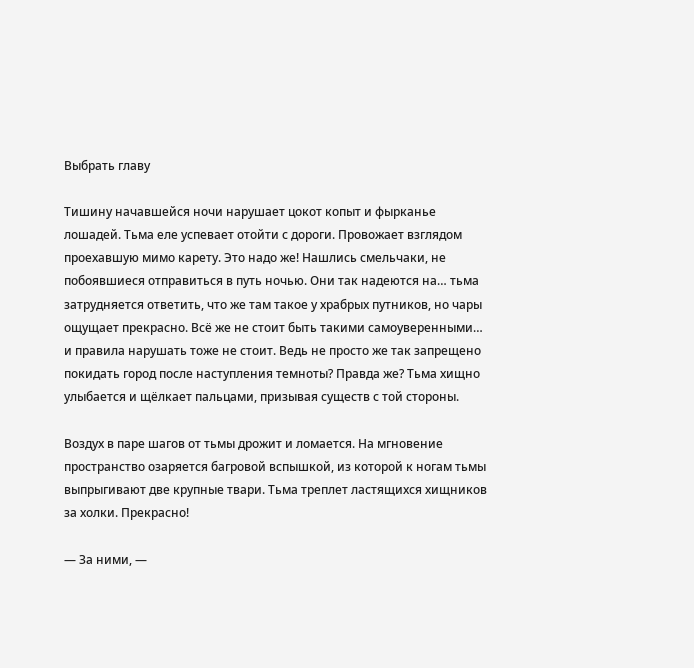Выбрать главу

Тишину начавшейся ночи нарушает цокот копыт и фырканье лошадей. Тьма еле успевает отойти с дороги. Провожает взглядом проехавшую мимо карету. Это надо же! Нашлись смельчаки, не побоявшиеся отправиться в путь ночью. Они так надеются на… тьма затрудняется ответить, что же там такое у храбрых путников, но чары ощущает прекрасно. Всё же не стоит быть такими самоуверенными… и правила нарушать тоже не стоит. Ведь не просто же так запрещено покидать город после наступления темноты? Правда же? Тьма хищно улыбается и щёлкает пальцами, призывая существ с той стороны.

Воздух в паре шагов от тьмы дрожит и ломается. На мгновение пространство озаряется багровой вспышкой, из которой к ногам тьмы выпрыгивают две крупные твари. Тьма треплет ластящихся хищников за холки. Прекрасно!

— За ними, —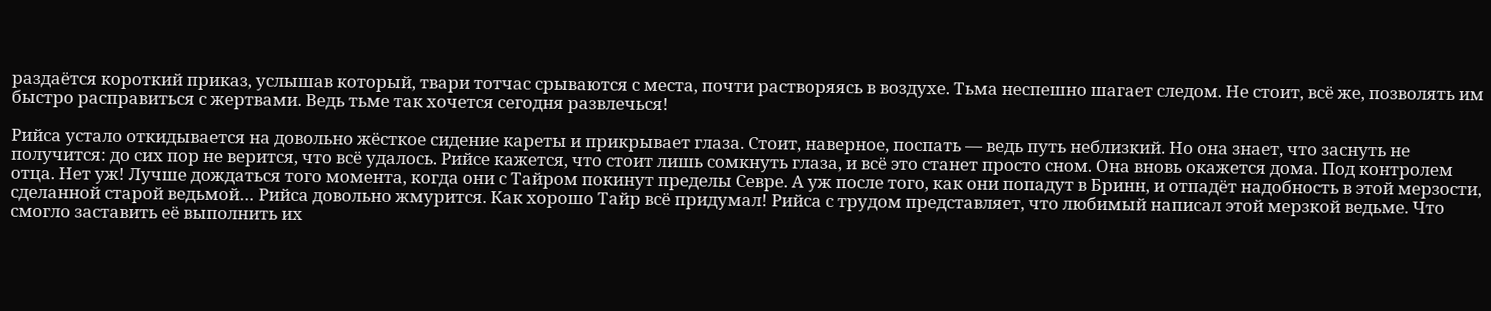раздаётся короткий приказ, услышав который, твари тотчас срываются с места, почти растворяясь в воздухе. Тьма неспешно шагает следом. Не стоит, всё же, позволять им быстро расправиться с жертвами. Ведь тьме так хочется сегодня развлечься!

Рийса устало откидывается на довольно жёсткое сидение кареты и прикрывает глаза. Стоит, наверное, поспать — ведь путь неблизкий. Но она знает, что заснуть не получится: до сих пор не верится, что всё удалось. Рийсе кажется, что стоит лишь сомкнуть глаза, и всё это станет просто сном. Она вновь окажется дома. Под контролем отца. Нет уж! Лучше дождаться того момента, когда они с Тайром покинут пределы Севре. А уж после того, как они попадут в Бринн, и отпадёт надобность в этой мерзости, сделанной старой ведьмой… Рийса довольно жмурится. Как хорошо Тайр всё придумал! Рийса с трудом представляет, что любимый написал этой мерзкой ведьме. Что смогло заставить её выполнить их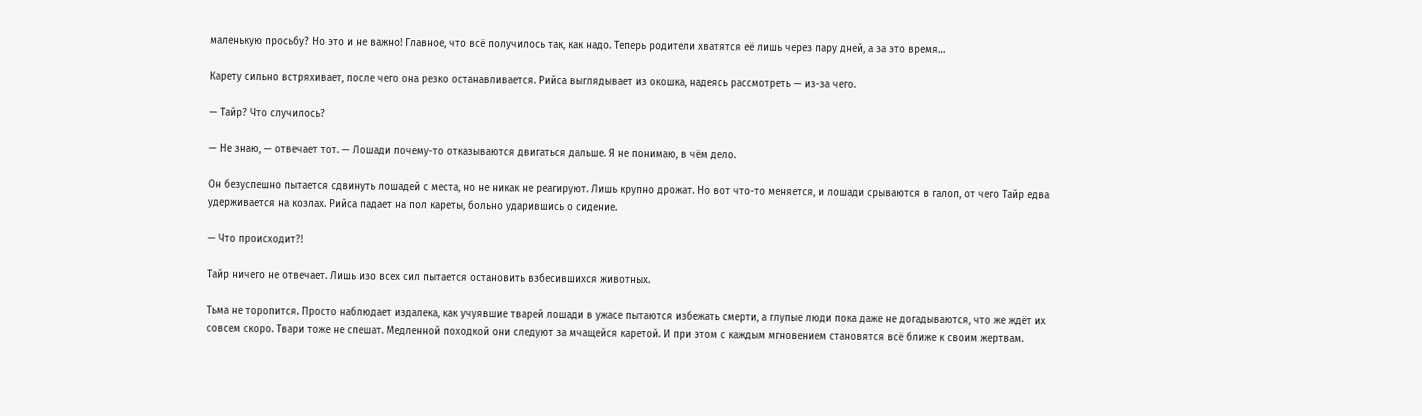маленькую просьбу? Но это и не важно! Главное, что всё получилось так, как надо. Теперь родители хватятся её лишь через пару дней, а за это время…

Карету сильно встряхивает, после чего она резко останавливается. Рийса выглядывает из окошка, надеясь рассмотреть — из-за чего.

— Тайр? Что случилось?

— Не знаю, — отвечает тот. — Лошади почему-то отказываются двигаться дальше. Я не понимаю, в чём дело.

Он безуспешно пытается сдвинуть лошадей с места, но не никак не реагируют. Лишь крупно дрожат. Но вот что-то меняется, и лошади срываются в галоп, от чего Тайр едва удерживается на козлах. Рийса падает на пол кареты, больно ударившись о сидение.

— Что происходит?!

Тайр ничего не отвечает. Лишь изо всех сил пытается остановить взбесившихся животных.

Тьма не торопится. Просто наблюдает издалека, как учуявшие тварей лошади в ужасе пытаются избежать смерти, а глупые люди пока даже не догадываются, что же ждёт их совсем скоро. Твари тоже не спешат. Медленной походкой они следуют за мчащейся каретой. И при этом с каждым мгновением становятся всё ближе к своим жертвам.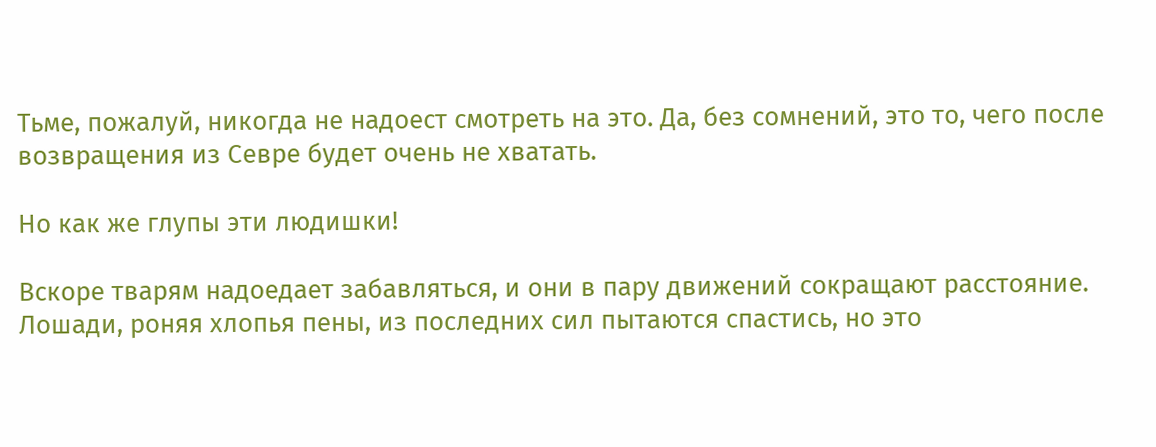Тьме, пожалуй, никогда не надоест смотреть на это. Да, без сомнений, это то, чего после возвращения из Севре будет очень не хватать.

Но как же глупы эти людишки!

Вскоре тварям надоедает забавляться, и они в пару движений сокращают расстояние. Лошади, роняя хлопья пены, из последних сил пытаются спастись, но это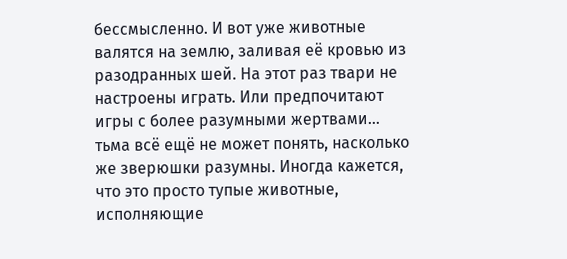бессмысленно. И вот уже животные валятся на землю, заливая её кровью из разодранных шей. На этот раз твари не настроены играть. Или предпочитают игры с более разумными жертвами… тьма всё ещё не может понять, насколько же зверюшки разумны. Иногда кажется, что это просто тупые животные, исполняющие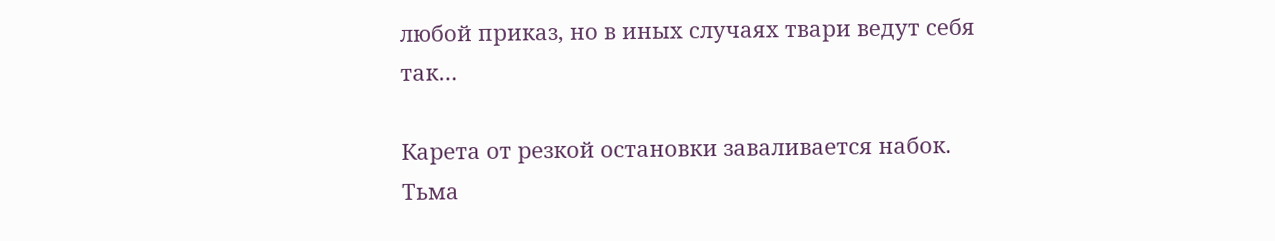любой приказ, но в иных случаях твари ведут себя так…

Карета от резкой остановки заваливается набок. Тьма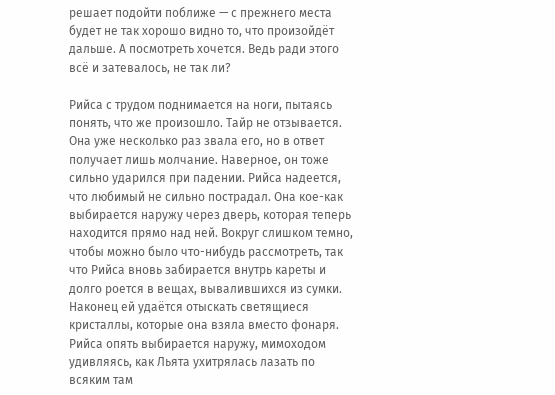решает подойти поближе — с прежнего места будет не так хорошо видно то, что произойдёт дальше. А посмотреть хочется. Ведь ради этого всё и затевалось, не так ли?

Рийса с трудом поднимается на ноги, пытаясь понять, что же произошло. Тайр не отзывается. Она уже несколько раз звала его, но в ответ получает лишь молчание. Наверное, он тоже сильно ударился при падении. Рийса надеется, что любимый не сильно пострадал. Она кое-как выбирается наружу через дверь, которая теперь находится прямо над ней. Вокруг слишком темно, чтобы можно было что-нибудь рассмотреть, так что Рийса вновь забирается внутрь кареты и долго роется в вещах, вывалившихся из сумки. Наконец ей удаётся отыскать светящиеся кристаллы, которые она взяла вместо фонаря. Рийса опять выбирается наружу, мимоходом удивляясь, как Льята ухитрялась лазать по всяким там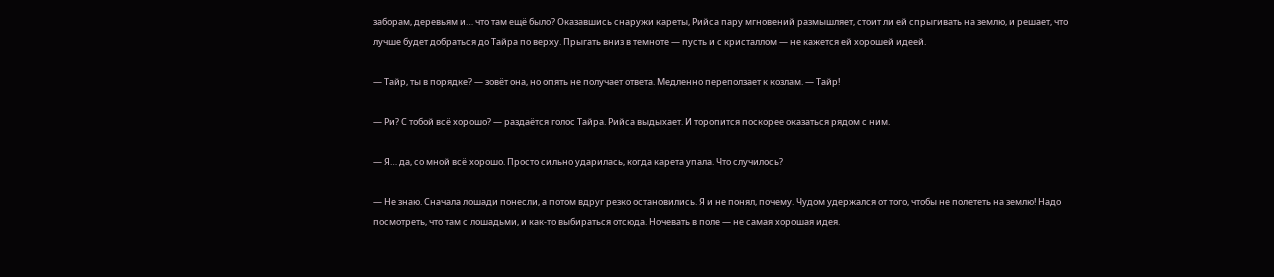заборам, деревьям и… что там ещё было? Оказавшись снаружи кареты, Рийса пару мгновений размышляет, стоит ли ей спрыгивать на землю, и решает, что лучше будет добраться до Тайра по верху. Прыгать вниз в темноте — пусть и с кристаллом — не кажется ей хорошей идеей.

— Тайр, ты в порядке? — зовёт она, но опять не получает ответа. Медленно переползает к козлам. — Тайр!

— Ри? С тобой всё хорошо? — раздаётся голос Тайра. Рийса выдыхает. И торопится поскорее оказаться рядом с ним.

— Я… да, со мной всё хорошо. Просто сильно ударилась, когда карета упала. Что случилось?

— Не знаю. Сначала лошади понесли, а потом вдруг резко остановились. Я и не понял, почему. Чудом удержался от того, чтобы не полететь на землю! Надо посмотреть, что там с лошадьми, и как-то выбираться отсюда. Ночевать в поле — не самая хорошая идея.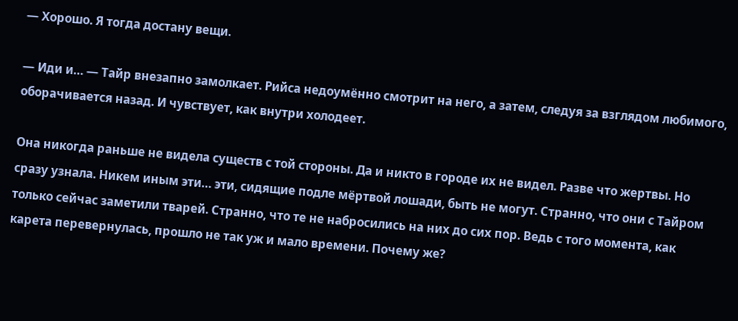— Хорошо. Я тогда достану вещи.

— Иди и… — Тайр внезапно замолкает. Рийса недоумённо смотрит на него, а затем, следуя за взглядом любимого, оборачивается назад. И чувствует, как внутри холодеет.

Она никогда раньше не видела существ с той стороны. Да и никто в городе их не видел. Разве что жертвы. Но сразу узнала. Никем иным эти… эти, сидящие подле мёртвой лошади, быть не могут. Странно, что они с Тайром только сейчас заметили тварей. Странно, что те не набросились на них до сих пор. Ведь с того момента, как карета перевернулась, прошло не так уж и мало времени. Почему же?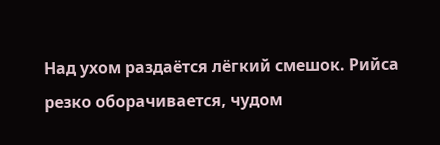Над ухом раздаётся лёгкий смешок. Рийса резко оборачивается, чудом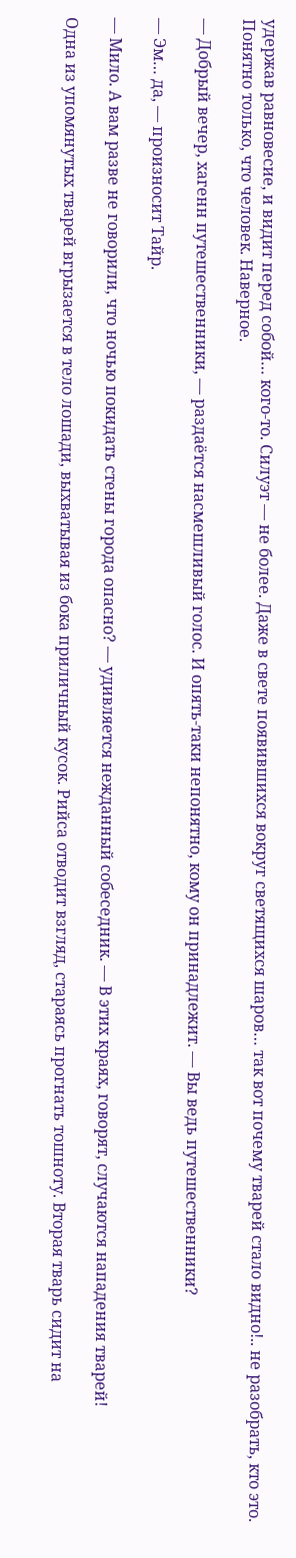удержав равновесие, и видит перед собой… кого-то. Силуэт — не более. Даже в свете появившихся вокруг светящихся шаров… так вот почему тварей стало видно!.. не разобрать, кто это. Понятно только, что человек. Наверное.

— Добрый вечер, хагенн путешественники, — раздаётся насмешливый голос. И опять-таки непонятно, кому он принадлежит. — Вы ведь путешественники?

— Эм… да, — произносит Тайр.

— Мило. А вам разве не говорили, что ночью покидать стены города опасно? — удивляется нежданный собеседник. — В этих краях, говорят, случаются нападения тварей!

Одна из упомянутых тварей вгрызается в тело лошади, выхватывая из бока приличный кусок. Рийса отводит взгляд, стараясь прогнать тошноту. Вторая тварь сидит на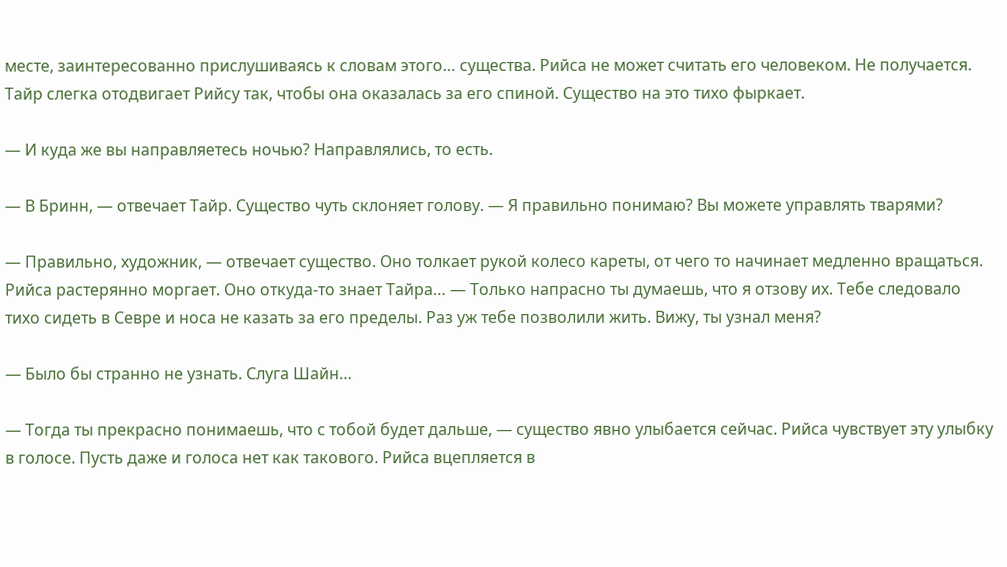месте, заинтересованно прислушиваясь к словам этого… существа. Рийса не может считать его человеком. Не получается. Тайр слегка отодвигает Рийсу так, чтобы она оказалась за его спиной. Существо на это тихо фыркает.

— И куда же вы направляетесь ночью? Направлялись, то есть.

— В Бринн, — отвечает Тайр. Существо чуть склоняет голову. — Я правильно понимаю? Вы можете управлять тварями?

— Правильно, художник, — отвечает существо. Оно толкает рукой колесо кареты, от чего то начинает медленно вращаться. Рийса растерянно моргает. Оно откуда-то знает Тайра… — Только напрасно ты думаешь, что я отзову их. Тебе следовало тихо сидеть в Севре и носа не казать за его пределы. Раз уж тебе позволили жить. Вижу, ты узнал меня?

— Было бы странно не узнать. Слуга Шайн…

— Тогда ты прекрасно понимаешь, что с тобой будет дальше, — существо явно улыбается сейчас. Рийса чувствует эту улыбку в голосе. Пусть даже и голоса нет как такового. Рийса вцепляется в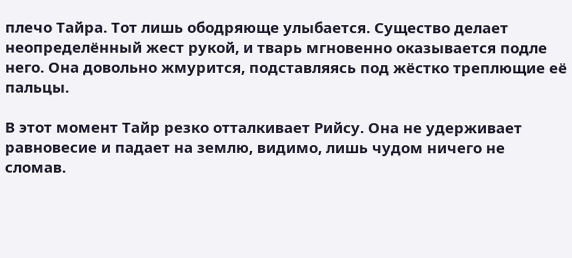плечо Тайра. Тот лишь ободряюще улыбается. Существо делает неопределённый жест рукой, и тварь мгновенно оказывается подле него. Она довольно жмурится, подставляясь под жёстко треплющие её пальцы.

В этот момент Тайр резко отталкивает Рийсу. Она не удерживает равновесие и падает на землю, видимо, лишь чудом ничего не сломав.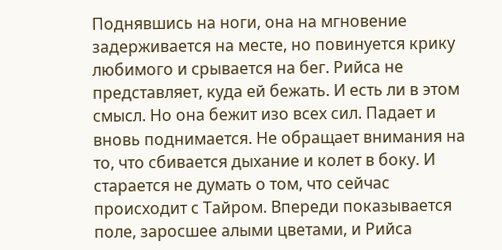Поднявшись на ноги, она на мгновение задерживается на месте, но повинуется крику любимого и срывается на бег. Рийса не представляет, куда ей бежать. И есть ли в этом смысл. Но она бежит изо всех сил. Падает и вновь поднимается. Не обращает внимания на то, что сбивается дыхание и колет в боку. И старается не думать о том, что сейчас происходит с Тайром. Впереди показывается поле, заросшее алыми цветами, и Рийса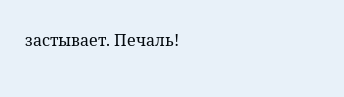застывает. Печаль!